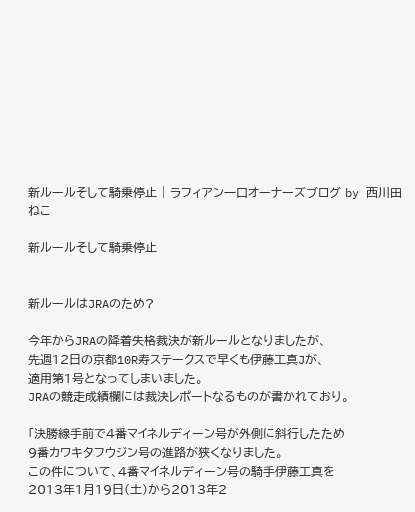新ルールそして騎乗停止 | ラフィアン一口オーナーズブログ by 西川田ねこ

新ルールそして騎乗停止


新ルールはJRAのため?

今年からJRAの降着失格裁決が新ルールとなりましたが、
先週12日の京都10R寿ステークスで早くも伊藤工真Jが、
適用第1号となってしまいました。
JRAの競走成績欄には裁決レポートなるものが書かれており。

「決勝線手前で4番マイネルディーン号が外側に斜行したため
9番カワキタフウジン号の進路が狭くなりました。
この件について、4番マイネルディーン号の騎手伊藤工真を
2013年1月19日(土)から2013年2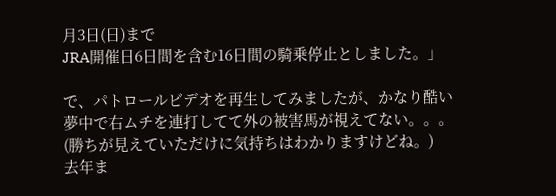月3日(日)まで
JRA開催日6日間を含む16日間の騎乗停止としました。」

で、パトロールビデオを再生してみましたが、かなり酷い
夢中で右ムチを連打してて外の被害馬が視えてない。。。
(勝ちが見えていただけに気持ちはわかりますけどね。)
去年ま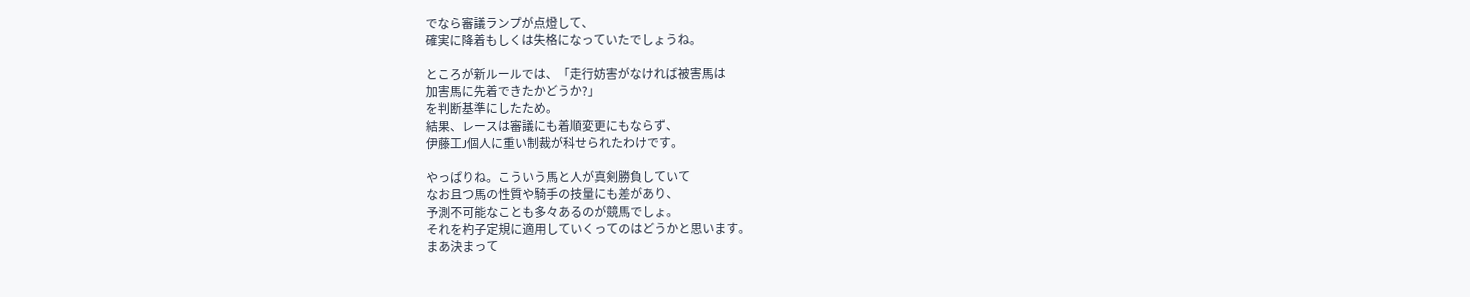でなら審議ランプが点燈して、
確実に降着もしくは失格になっていたでしょうね。

ところが新ルールでは、「走行妨害がなければ被害馬は
加害馬に先着できたかどうか?」
を判断基準にしたため。
結果、レースは審議にも着順変更にもならず、
伊藤工J個人に重い制裁が科せられたわけです。

やっぱりね。こういう馬と人が真剣勝負していて
なお且つ馬の性質や騎手の技量にも差があり、
予測不可能なことも多々あるのが競馬でしょ。
それを杓子定規に適用していくってのはどうかと思います。
まあ決まって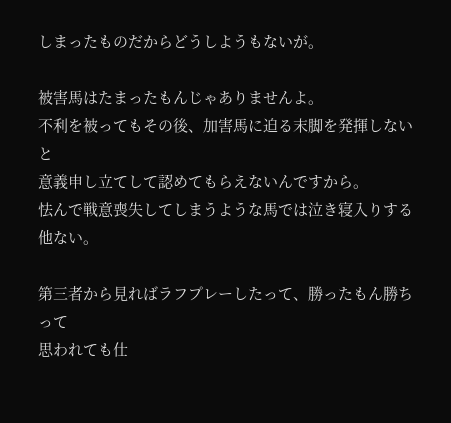しまったものだからどうしようもないが。

被害馬はたまったもんじゃありませんよ。
不利を被ってもその後、加害馬に迫る末脚を発揮しないと
意義申し立てして認めてもらえないんですから。
怯んで戦意喪失してしまうような馬では泣き寝入りする他ない。

第三者から見ればラフプレーしたって、勝ったもん勝ちって
思われても仕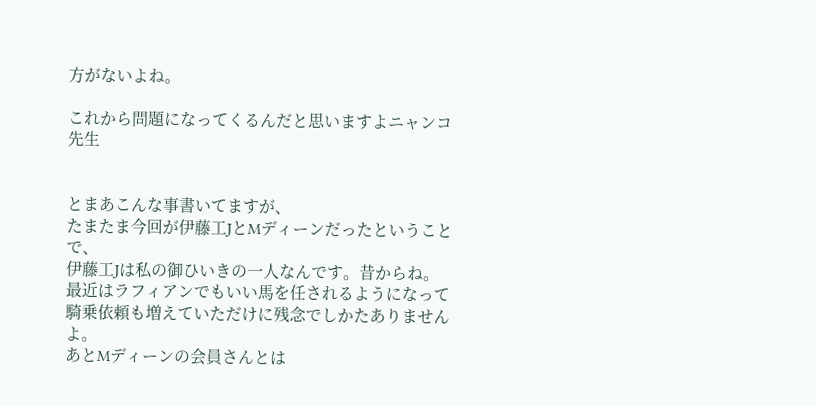方がないよね。

これから問題になってくるんだと思いますよニャンコ先生


とまあこんな事書いてますが、
たまたま今回が伊藤工JとMディーンだったということで、
伊藤工Jは私の御ひいきの一人なんです。昔からね。
最近はラフィアンでもいい馬を任されるようになって
騎乗依頼も増えていただけに残念でしかたありませんよ。
あとMディーンの会員さんとは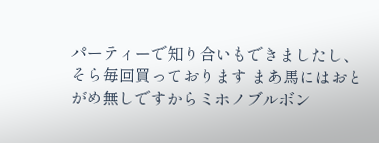パーティーで知り合いもできましたし、
そら毎回買っております まあ馬にはおとがめ無しですからミホノブルボン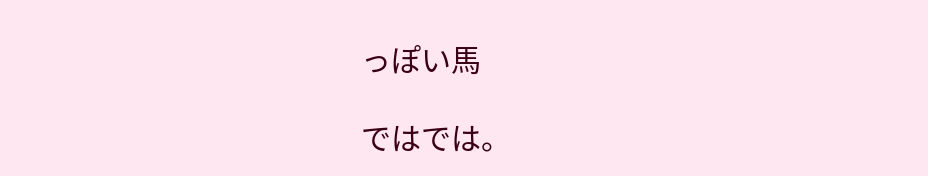っぽい馬

ではでは。